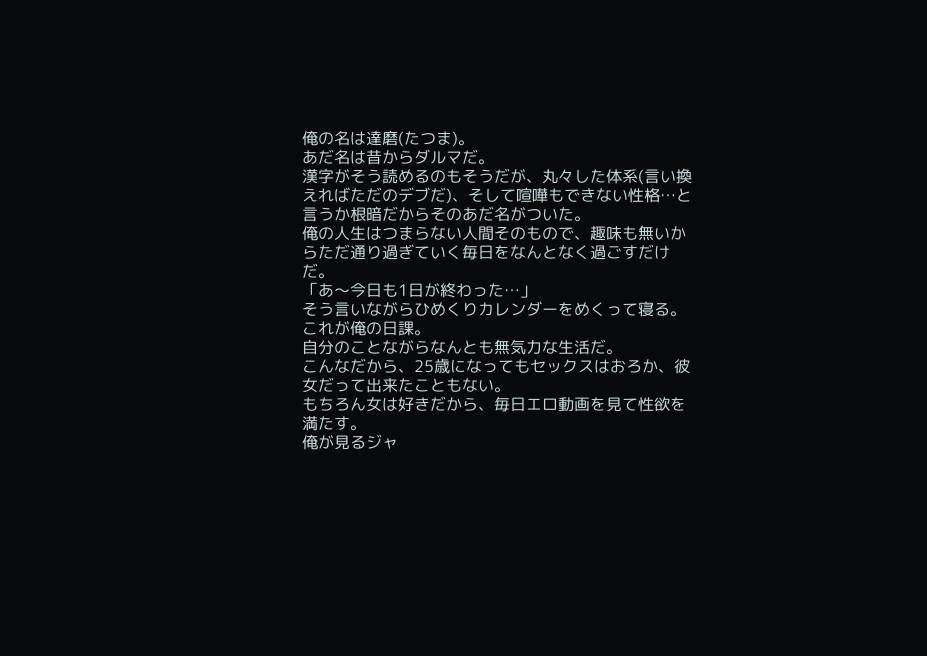俺の名は達磨(たつま)。
あだ名は昔からダルマだ。
漢字がそう読めるのもそうだが、丸々した体系(言い換えればただのデブだ)、そして喧嘩もできない性格…と言うか根暗だからそのあだ名がついた。
俺の人生はつまらない人間そのもので、趣味も無いからただ通り過ぎていく毎日をなんとなく過ごすだけだ。
「あ〜今日も1日が終わった…」
そう言いながらひめくりカレンダーをめくって寝る。
これが俺の日課。
自分のことながらなんとも無気力な生活だ。
こんなだから、25歳になってもセックスはおろか、彼女だって出来たこともない。
もちろん女は好きだから、毎日エロ動画を見て性欲を満たす。
俺が見るジャ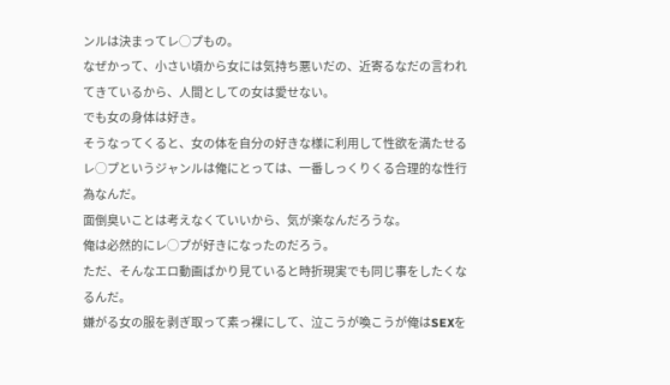ンルは決まってレ◯プもの。
なぜかって、小さい頃から女には気持ち悪いだの、近寄るなだの言われてきているから、人間としての女は愛せない。
でも女の身体は好き。
そうなってくると、女の体を自分の好きな様に利用して性欲を満たせるレ◯プというジャンルは俺にとっては、一番しっくりくる合理的な性行為なんだ。
面倒臭いことは考えなくていいから、気が楽なんだろうな。
俺は必然的にレ◯プが好きになったのだろう。
ただ、そんなエロ動画ばかり見ていると時折現実でも同じ事をしたくなるんだ。
嫌がる女の服を剥ぎ取って素っ裸にして、泣こうが喚こうが俺はSEXを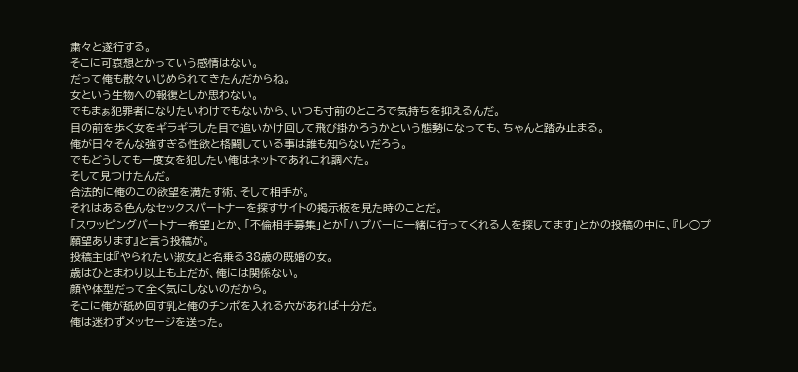粛々と遂行する。
そこに可哀想とかっていう感情はない。
だって俺も散々いじめられてきたんだからね。
女という生物への報復としか思わない。
でもまぁ犯罪者になりたいわけでもないから、いつも寸前のところで気持ちを抑えるんだ。
目の前を歩く女をギラギラした目で追いかけ回して飛び掛かろうかという態勢になっても、ちゃんと踏み止まる。
俺が日々そんな強すぎる性欲と格闘している事は誰も知らないだろう。
でもどうしても一度女を犯したい俺はネットであれこれ調べた。
そして見つけたんだ。
合法的に俺のこの欲望を満たす術、そして相手が。
それはある色んなセックスパートナーを探すサイトの掲示板を見た時のことだ。
「スワッピングパートナー希望」とか、「不倫相手募集」とか「ハプバーに一緒に行ってくれる人を探してます」とかの投稿の中に、『レ◯プ願望あります』と言う投稿が。
投稿主は『やられたい淑女』と名乗る38歳の既婚の女。
歳はひとまわり以上も上だが、俺には関係ない。
顔や体型だって全く気にしないのだから。
そこに俺が舐め回す乳と俺のチンポを入れる穴があれば十分だ。
俺は迷わずメッセージを送った。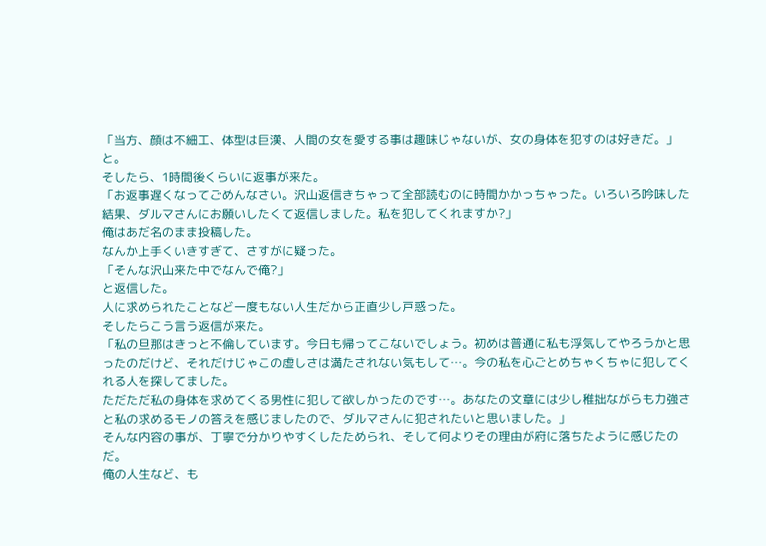「当方、顔は不細工、体型は巨漢、人間の女を愛する事は趣味じゃないが、女の身体を犯すのは好きだ。」
と。
そしたら、1時間後くらいに返事が来た。
「お返事遅くなってごめんなさい。沢山返信きちゃって全部読むのに時間かかっちゃった。いろいろ吟味した結果、ダルマさんにお願いしたくて返信しました。私を犯してくれますか?」
俺はあだ名のまま投稿した。
なんか上手くいきすぎて、さすがに疑った。
「そんな沢山来た中でなんで俺?」
と返信した。
人に求められたことなど一度もない人生だから正直少し戸惑った。
そしたらこう言う返信が来た。
「私の旦那はきっと不倫しています。今日も帰ってこないでしょう。初めは普通に私も浮気してやろうかと思ったのだけど、それだけじゃこの虚しさは満たされない気もして…。今の私を心ごとめちゃくちゃに犯してくれる人を探してました。
ただただ私の身体を求めてくる男性に犯して欲しかったのです…。あなたの文章には少し稚拙ながらも力強さと私の求めるモノの答えを感じましたので、ダルマさんに犯されたいと思いました。」
そんな内容の事が、丁寧で分かりやすくしたためられ、そして何よりその理由が府に落ちたように感じたのだ。
俺の人生など、も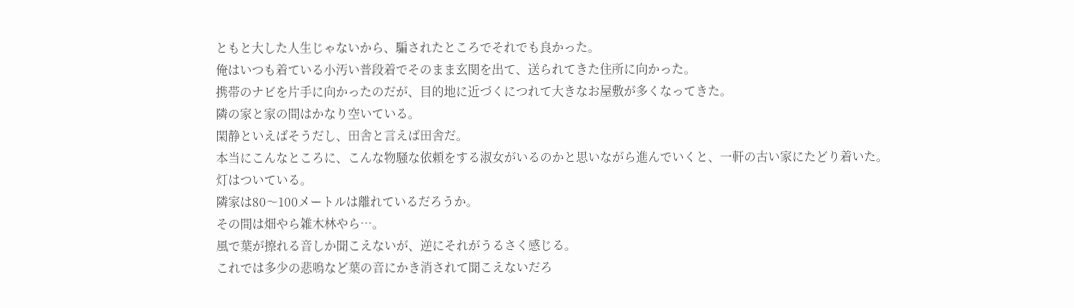ともと大した人生じゃないから、騙されたところでそれでも良かった。
俺はいつも着ている小汚い普段着でそのまま玄関を出て、送られてきた住所に向かった。
携帯のナビを片手に向かったのだが、目的地に近づくにつれて大きなお屋敷が多くなってきた。
隣の家と家の間はかなり空いている。
閑静といえばそうだし、田舎と言えば田舎だ。
本当にこんなところに、こんな物騒な依頼をする淑女がいるのかと思いながら進んでいくと、一軒の古い家にたどり着いた。
灯はついている。
隣家は80〜100メートルは離れているだろうか。
その間は畑やら雑木林やら…。
風で葉が擦れる音しか聞こえないが、逆にそれがうるさく感じる。
これでは多少の悲鳴など葉の音にかき消されて聞こえないだろ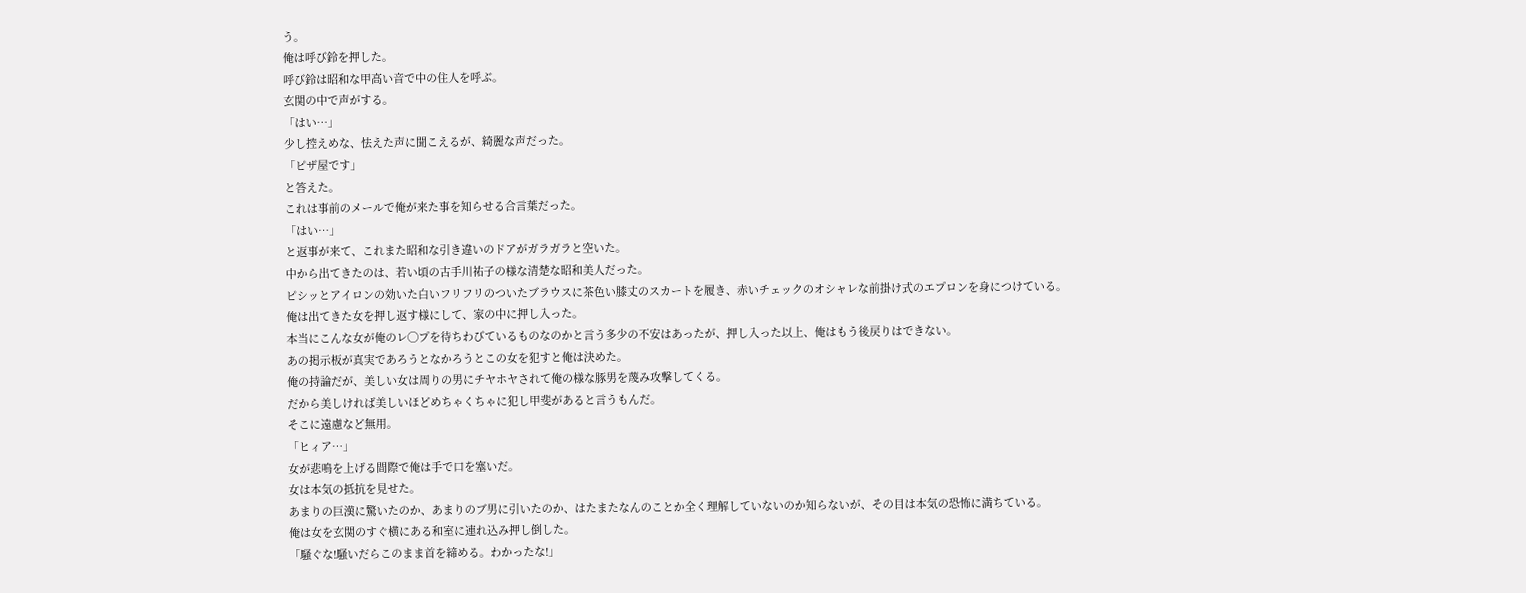う。
俺は呼び鈴を押した。
呼び鈴は昭和な甲高い音で中の住人を呼ぶ。
玄関の中で声がする。
「はい…」
少し控えめな、怯えた声に聞こえるが、綺麗な声だった。
「ピザ屋です」
と答えた。
これは事前のメールで俺が来た事を知らせる合言葉だった。
「はい…」
と返事が来て、これまた昭和な引き違いのドアがガラガラと空いた。
中から出てきたのは、若い頃の古手川祐子の様な清楚な昭和美人だった。
ピシッとアイロンの効いた白いフリフリのついたブラウスに茶色い膝丈のスカートを履き、赤いチェックのオシャレな前掛け式のエプロンを身につけている。
俺は出てきた女を押し返す様にして、家の中に押し入った。
本当にこんな女が俺のレ◯プを待ちわびているものなのかと言う多少の不安はあったが、押し入った以上、俺はもう後戻りはできない。
あの掲示板が真実であろうとなかろうとこの女を犯すと俺は決めた。
俺の持論だが、美しい女は周りの男にチヤホヤされて俺の様な豚男を蔑み攻撃してくる。
だから美しければ美しいほどめちゃくちゃに犯し甲斐があると言うもんだ。
そこに遠慮など無用。
「ヒィア…」
女が悲鳴を上げる間際で俺は手で口を塞いだ。
女は本気の抵抗を見せた。
あまりの巨漢に驚いたのか、あまりのブ男に引いたのか、はたまたなんのことか全く理解していないのか知らないが、その目は本気の恐怖に満ちている。
俺は女を玄関のすぐ横にある和室に連れ込み押し倒した。
「騒ぐな!騒いだらこのまま首を締める。わかったな!」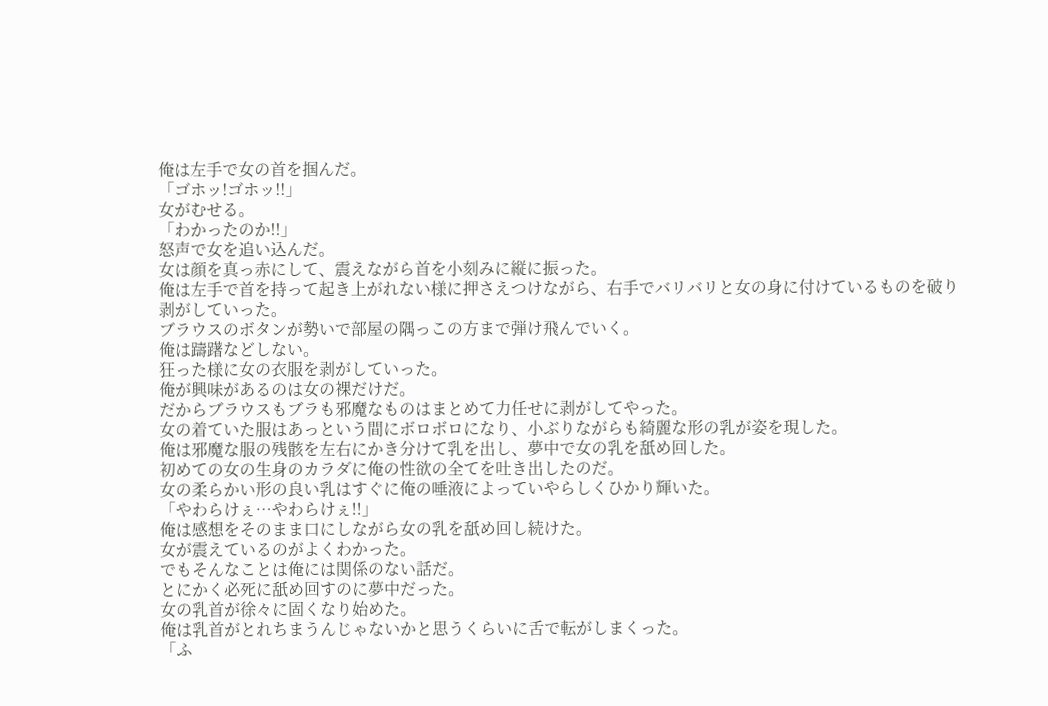俺は左手で女の首を掴んだ。
「ゴホッ!ゴホッ!!」
女がむせる。
「わかったのか!!」
怒声で女を追い込んだ。
女は顔を真っ赤にして、震えながら首を小刻みに縦に振った。
俺は左手で首を持って起き上がれない様に押さえつけながら、右手でバリバリと女の身に付けているものを破り剥がしていった。
ブラウスのボタンが勢いで部屋の隅っこの方まで弾け飛んでいく。
俺は躊躇などしない。
狂った様に女の衣服を剥がしていった。
俺が興味があるのは女の裸だけだ。
だからブラウスもブラも邪魔なものはまとめて力任せに剥がしてやった。
女の着ていた服はあっという間にボロボロになり、小ぶりながらも綺麗な形の乳が姿を現した。
俺は邪魔な服の残骸を左右にかき分けて乳を出し、夢中で女の乳を舐め回した。
初めての女の生身のカラダに俺の性欲の全てを吐き出したのだ。
女の柔らかい形の良い乳はすぐに俺の唾液によっていやらしくひかり輝いた。
「やわらけぇ…やわらけぇ!!」
俺は感想をそのまま口にしながら女の乳を舐め回し続けた。
女が震えているのがよくわかった。
でもそんなことは俺には関係のない話だ。
とにかく必死に舐め回すのに夢中だった。
女の乳首が徐々に固くなり始めた。
俺は乳首がとれちまうんじゃないかと思うくらいに舌で転がしまくった。
「ふ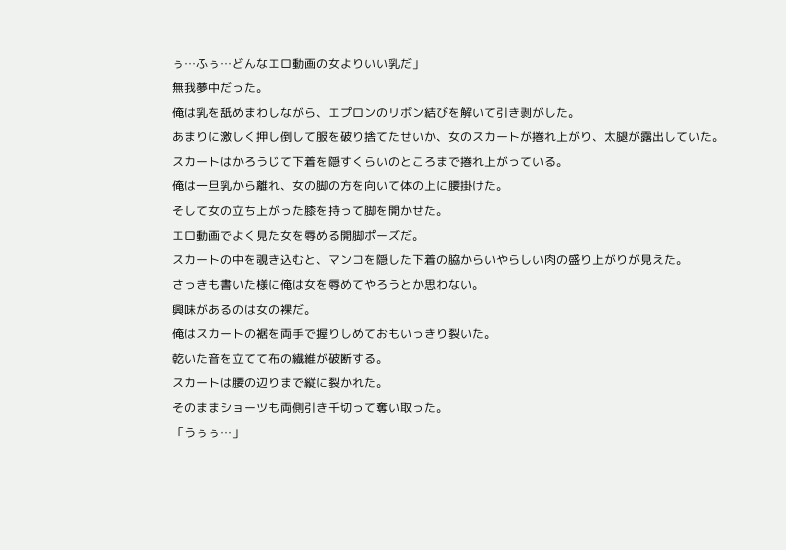ぅ…ふぅ…どんなエロ動画の女よりいい乳だ」
無我夢中だった。
俺は乳を舐めまわしながら、エプロンのリボン結びを解いて引き剥がした。
あまりに激しく押し倒して服を破り捨てたせいか、女のスカートが捲れ上がり、太腿が露出していた。
スカートはかろうじて下着を隠すくらいのところまで捲れ上がっている。
俺は一旦乳から離れ、女の脚の方を向いて体の上に腰掛けた。
そして女の立ち上がった膝を持って脚を開かせた。
エロ動画でよく見た女を辱める開脚ポーズだ。
スカートの中を覗き込むと、マンコを隠した下着の脇からいやらしい肉の盛り上がりが見えた。
さっきも書いた様に俺は女を辱めてやろうとか思わない。
興味があるのは女の裸だ。
俺はスカートの裾を両手で握りしめておもいっきり裂いた。
乾いた音を立てて布の繊維が破断する。
スカートは腰の辺りまで縦に裂かれた。
そのままショーツも両側引き千切って奪い取った。
「うぅぅ…」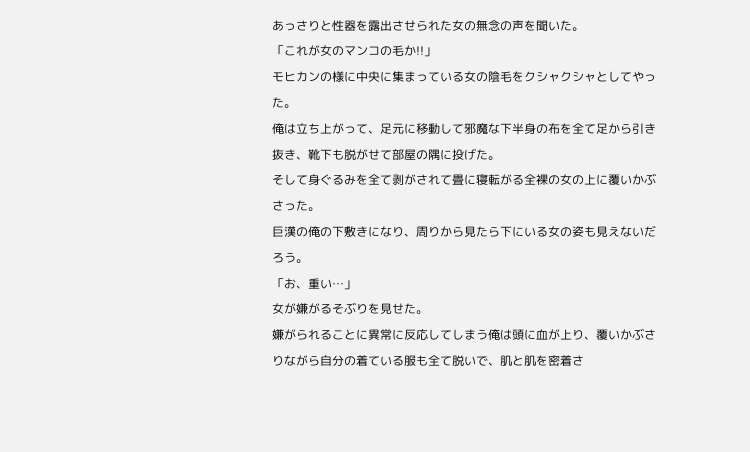あっさりと性器を露出させられた女の無念の声を聞いた。
「これが女のマンコの毛か!!」
モヒカンの様に中央に集まっている女の陰毛をクシャクシャとしてやった。
俺は立ち上がって、足元に移動して邪魔な下半身の布を全て足から引き抜き、靴下も脱がせて部屋の隅に投げた。
そして身ぐるみを全て剥がされて畳に寝転がる全裸の女の上に覆いかぶさった。
巨漢の俺の下敷きになり、周りから見たら下にいる女の姿も見えないだろう。
「お、重い…」
女が嫌がるそぶりを見せた。
嫌がられることに異常に反応してしまう俺は頭に血が上り、覆いかぶさりながら自分の着ている服も全て脱いで、肌と肌を密着さ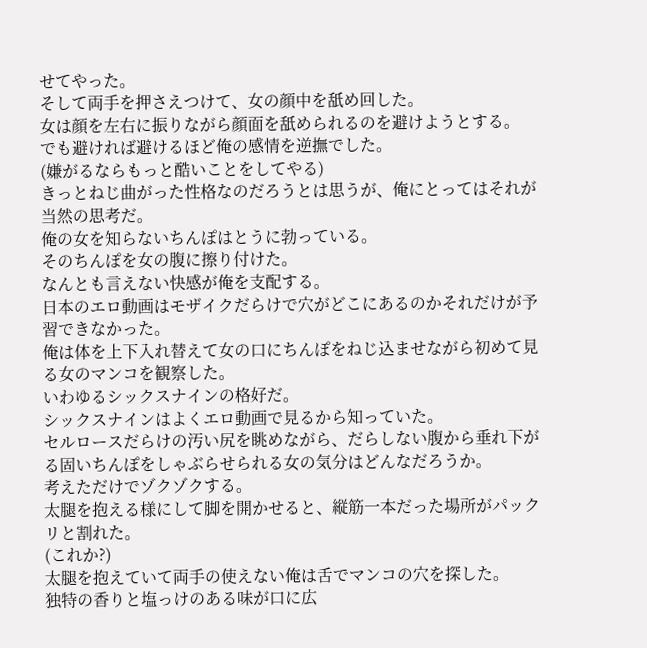せてやった。
そして両手を押さえつけて、女の顔中を舐め回した。
女は顔を左右に振りながら顔面を舐められるのを避けようとする。
でも避ければ避けるほど俺の感情を逆撫でした。
(嫌がるならもっと酷いことをしてやる)
きっとねじ曲がった性格なのだろうとは思うが、俺にとってはそれが当然の思考だ。
俺の女を知らないちんぽはとうに勃っている。
そのちんぽを女の腹に擦り付けた。
なんとも言えない快感が俺を支配する。
日本のエロ動画はモザイクだらけで穴がどこにあるのかそれだけが予習できなかった。
俺は体を上下入れ替えて女の口にちんぽをねじ込ませながら初めて見る女のマンコを観察した。
いわゆるシックスナインの格好だ。
シックスナインはよくエロ動画で見るから知っていた。
セルロースだらけの汚い尻を眺めながら、だらしない腹から垂れ下がる固いちんぽをしゃぶらせられる女の気分はどんなだろうか。
考えただけでゾクゾクする。
太腿を抱える様にして脚を開かせると、縦筋一本だった場所がパックリと割れた。
(これか?)
太腿を抱えていて両手の使えない俺は舌でマンコの穴を探した。
独特の香りと塩っけのある味が口に広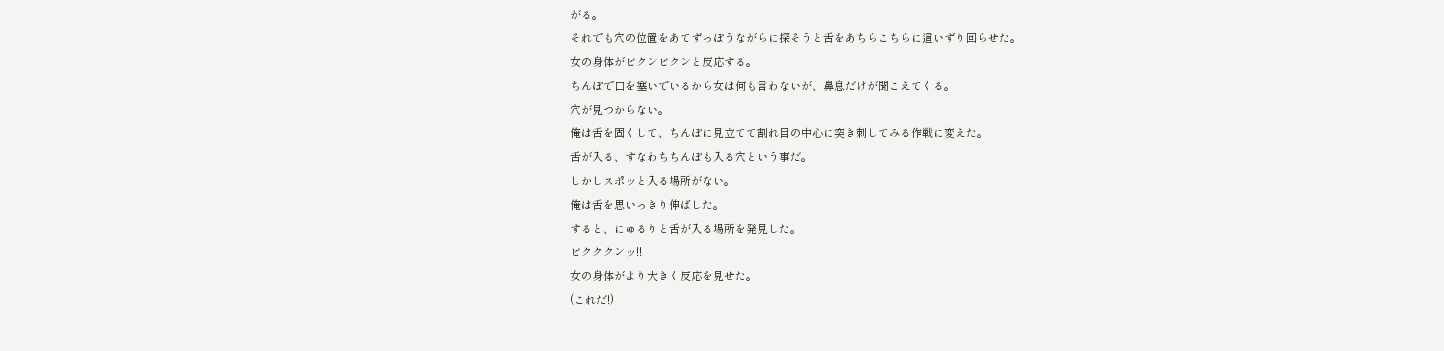がる。
それでも穴の位置をあてずっぽうながらに探そうと舌をあちらこちらに這いずり回らせた。
女の身体がビクンビクンと反応する。
ちんぽで口を塞いでいるから女は何も言わないが、鼻息だけが聞こえてくる。
穴が見つからない。
俺は舌を固くして、ちんぽに見立てて割れ目の中心に突き刺してみる作戦に変えた。
舌が入る、すなわちちんぽも入る穴という事だ。
しかしスポッと入る場所がない。
俺は舌を思いっきり伸ばした。
すると、にゅるりと舌が入る場所を発見した。
ビクククンッ!!
女の身体がより大きく反応を見せた。
(これだ!)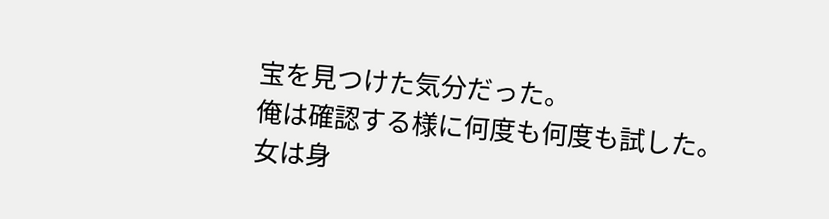宝を見つけた気分だった。
俺は確認する様に何度も何度も試した。
女は身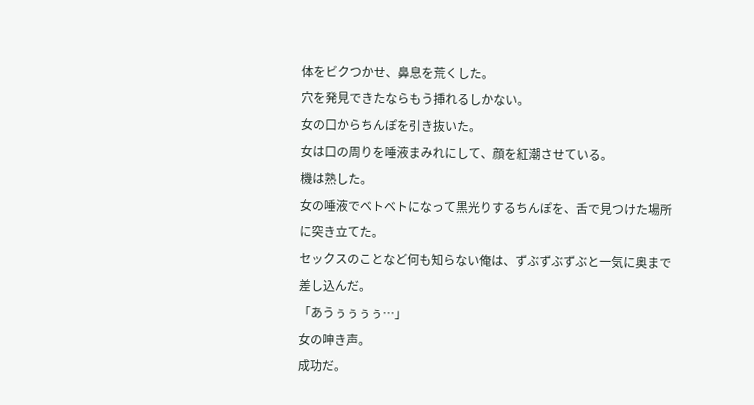体をビクつかせ、鼻息を荒くした。
穴を発見できたならもう挿れるしかない。
女の口からちんぽを引き抜いた。
女は口の周りを唾液まみれにして、顔を紅潮させている。
機は熟した。
女の唾液でベトベトになって黒光りするちんぽを、舌で見つけた場所に突き立てた。
セックスのことなど何も知らない俺は、ずぶずぶずぶと一気に奥まで差し込んだ。
「あうぅぅぅぅ…」
女の呻き声。
成功だ。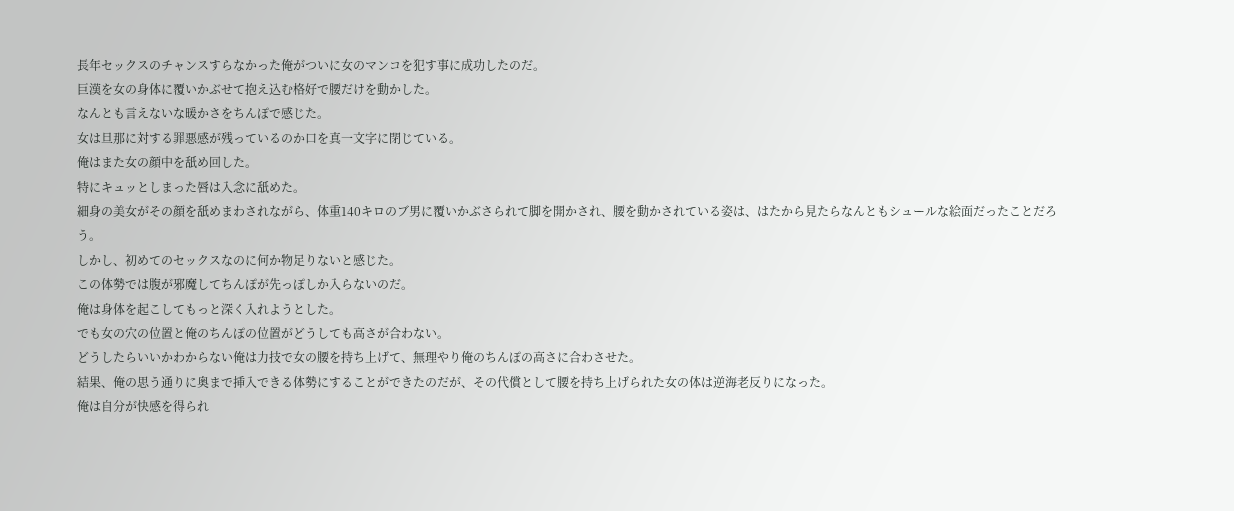長年セックスのチャンスすらなかった俺がついに女のマンコを犯す事に成功したのだ。
巨漢を女の身体に覆いかぶせて抱え込む格好で腰だけを動かした。
なんとも言えないな暖かさをちんぽで感じた。
女は旦那に対する罪悪感が残っているのか口を真一文字に閉じている。
俺はまた女の顔中を舐め回した。
特にキュッとしまった唇は入念に舐めた。
細身の美女がその顔を舐めまわされながら、体重140キロのブ男に覆いかぶさられて脚を開かされ、腰を動かされている姿は、はたから見たらなんともシュールな絵面だったことだろう。
しかし、初めてのセックスなのに何か物足りないと感じた。
この体勢では腹が邪魔してちんぽが先っぽしか入らないのだ。
俺は身体を起こしてもっと深く入れようとした。
でも女の穴の位置と俺のちんぽの位置がどうしても高さが合わない。
どうしたらいいかわからない俺は力技で女の腰を持ち上げて、無理やり俺のちんぽの高さに合わさせた。
結果、俺の思う通りに奥まで挿入できる体勢にすることができたのだが、その代償として腰を持ち上げられた女の体は逆海老反りになった。
俺は自分が快感を得られ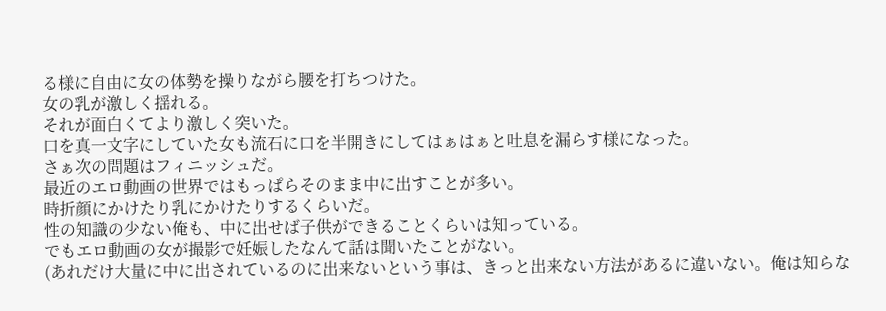る様に自由に女の体勢を操りながら腰を打ちつけた。
女の乳が激しく揺れる。
それが面白くてより激しく突いた。
口を真一文字にしていた女も流石に口を半開きにしてはぁはぁと吐息を漏らす様になった。
さぁ次の問題はフィニッシュだ。
最近のエロ動画の世界ではもっぱらそのまま中に出すことが多い。
時折顔にかけたり乳にかけたりするくらいだ。
性の知識の少ない俺も、中に出せば子供ができることくらいは知っている。
でもエロ動画の女が撮影で妊娠したなんて話は聞いたことがない。
(あれだけ大量に中に出されているのに出来ないという事は、きっと出来ない方法があるに違いない。俺は知らな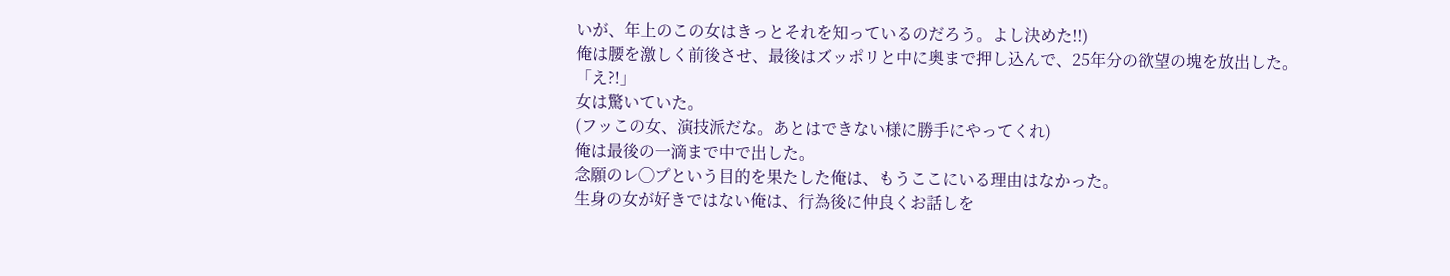いが、年上のこの女はきっとそれを知っているのだろう。よし決めた!!)
俺は腰を激しく前後させ、最後はズッポリと中に奥まで押し込んで、25年分の欲望の塊を放出した。
「え?!」
女は驚いていた。
(フッこの女、演技派だな。あとはできない様に勝手にやってくれ)
俺は最後の一滴まで中で出した。
念願のレ◯プという目的を果たした俺は、もうここにいる理由はなかった。
生身の女が好きではない俺は、行為後に仲良くお話しを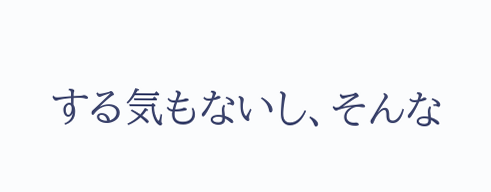する気もないし、そんな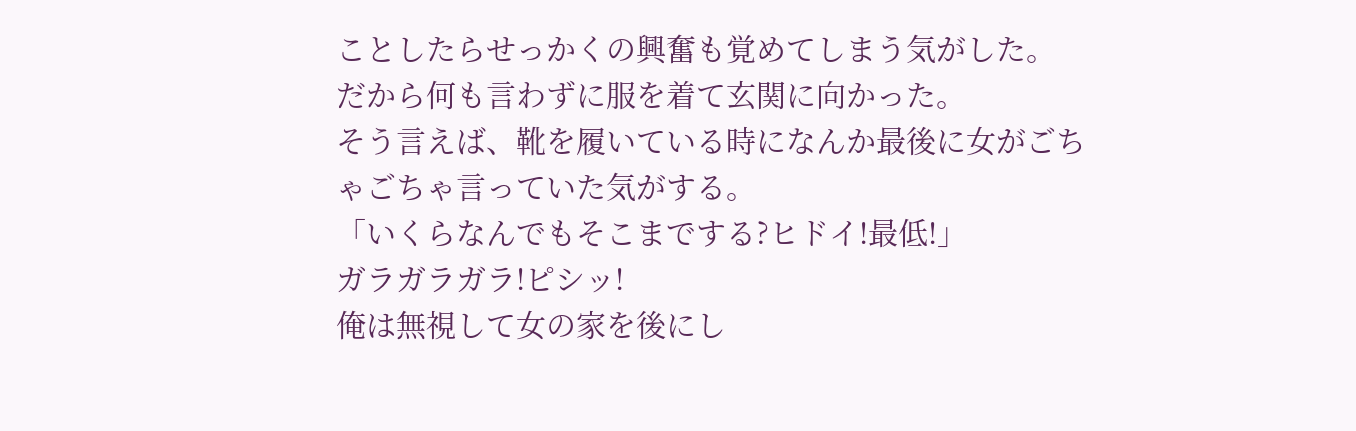ことしたらせっかくの興奮も覚めてしまう気がした。
だから何も言わずに服を着て玄関に向かった。
そう言えば、靴を履いている時になんか最後に女がごちゃごちゃ言っていた気がする。
「いくらなんでもそこまでする?ヒドイ!最低!」
ガラガラガラ!ピシッ!
俺は無視して女の家を後にし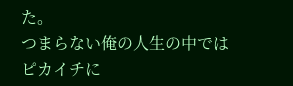た。
つまらない俺の人生の中ではピカイチに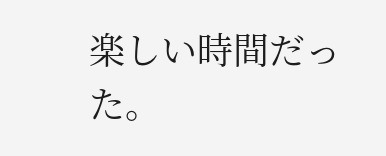楽しい時間だった。